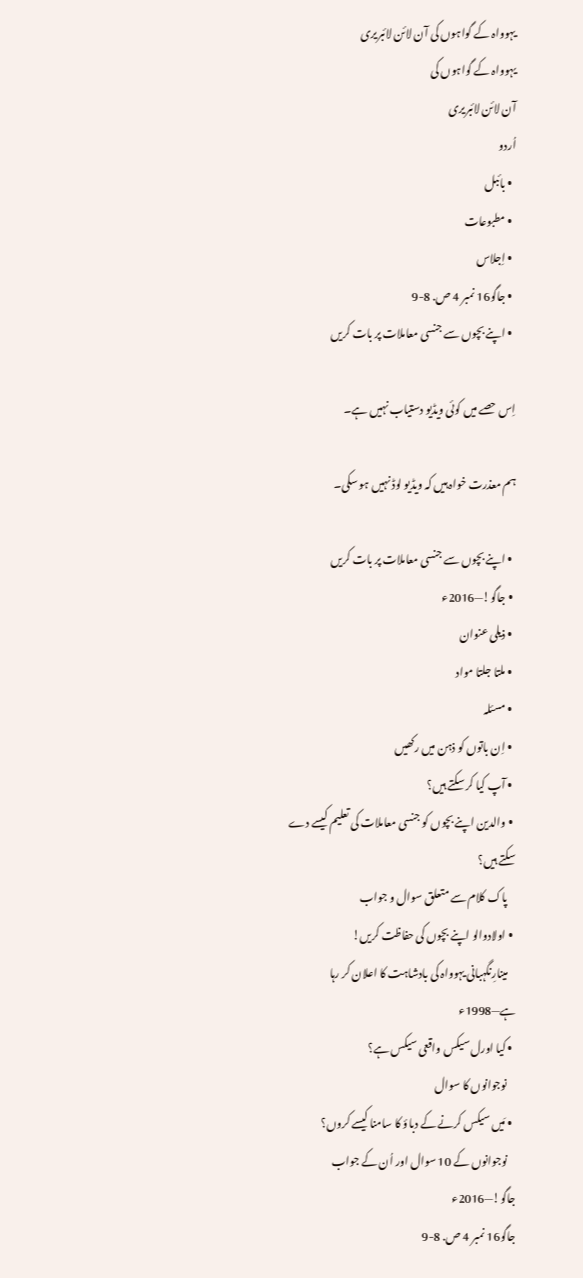یہوواہ کے گواہوں کی آن لائن لائبریری
یہوواہ کے گواہوں کی
آن لائن لائبریری
اُردو
  • بائبل
  • مطبوعات
  • اِجلاس
  • جاگو16 نمبر 4 ص. 8-9
  • اپنے بچوں سے جنسی معاملات پر بات کریں

اِس حصے میں کوئی ویڈیو دستیاب نہیں ہے۔

ہم معذرت خواہ ہیں کہ ویڈیو لوڈ نہیں ہو سکی۔

  • اپنے بچوں سے جنسی معاملات پر بات کریں
  • جاگو!—2016ء
  • ذیلی عنوان
  • ملتا جلتا مواد
  • مسئلہ
  • اِن باتوں کو ذہن میں رکھیں
  • آپ کیا کر سکتے ہیں؟
  • والدین اپنے بچوں کو جنسی معاملات کی تعلیم کیسے دے سکتے ہیں؟
    پاک کلام سے متعلق سوال و جواب
  • اولادوالو اپنے بچوں کی حفاظت کریں!
    مینارِنگہبانی یہوواہ کی بادشاہت کا اعلان کر رہا ہے—1998ء
  • کیا اورل سیکس واقعی سیکس ہے؟
    نوجوانوں کا سوال
  • مَیں سیکس کرنے کے دباؤ کا سامنا کیسے کروں؟
    نوجوانوں کے 10 سوال اور اُن کے جواب
جاگو!—2016ء
جاگو16 نمبر 4 ص. 8-9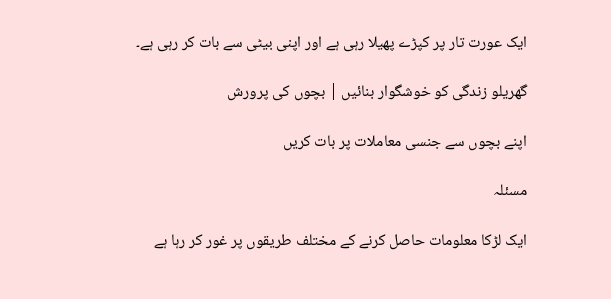ایک عورت تار پر کپڑے پھیلا رہی ہے اور اپنی بیٹی سے بات کر رہی ہے۔

گھریلو زندگی کو خوشگوار بنائیں | بچوں کی پرورش

اپنے بچوں سے جنسی معاملات پر بات کریں

مسئلہ

ایک لڑکا معلومات حاصل کرنے کے مختلف طریقوں پر غور کر رہا ہے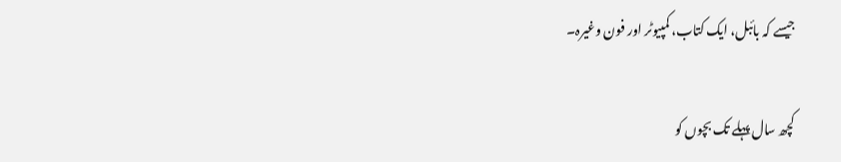جیسے کہ بائبل، ایک کتاب، کمپیوٹر اور فون وغیرہ۔

کچھ سال پہلے تک بچوں کو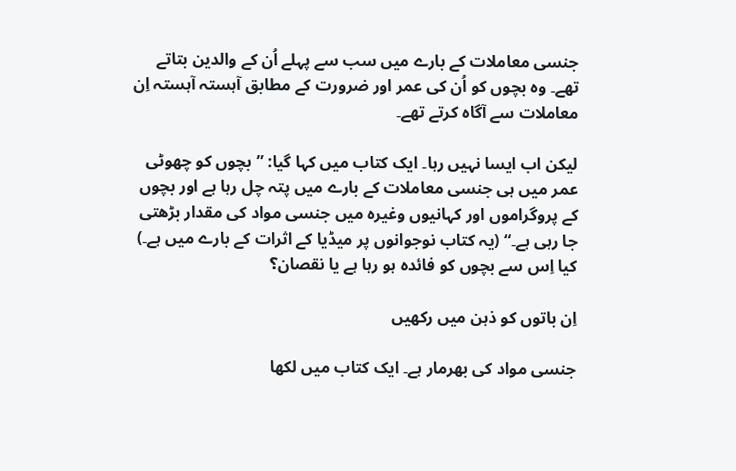جنسی معاملات کے بارے میں سب سے پہلے اُن کے والدین بتاتے تھے۔ وہ بچوں کو اُن کی عمر اور ضرورت کے مطابق آہستہ آہستہ اِن معاملات سے آگاہ کرتے تھے۔

لیکن اب ایسا نہیں رہا۔ ایک کتاب میں کہا گیا: ”بچوں کو چھوٹی عمر میں ہی جنسی معاملات کے بارے میں پتہ چل رہا ہے اور بچوں کے پروگراموں اور کہانیوں وغیرہ میں جنسی مواد کی مقدار بڑھتی جا رہی ہے۔“ (یہ کتاب نوجوانوں پر میڈیا کے اثرات کے بارے میں ہے۔) کیا اِس سے بچوں کو فائدہ ہو رہا ہے یا نقصان؟

اِن باتوں کو ذہن میں رکھیں

جنسی مواد کی بھرمار ہے۔ ایک کتاب میں لکھا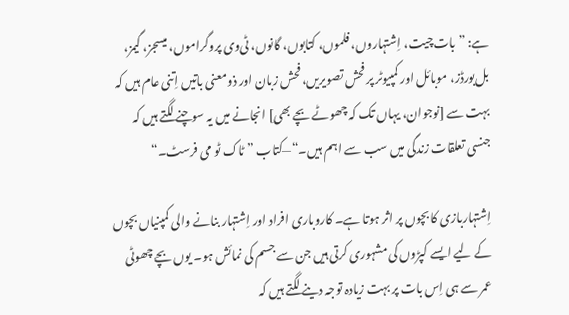ہے: ”بات‌چیت، اِشتہاروں، فلموں، کتابوں، گانوں، ٹی‌وی پروگراموں، میسجز، گیمز، بل‌بورڈز، موبائل اور کمپیوٹر پر فحش تصویریں، فحش زبان اور ذومعنی باتیں اِتنی عام ہیں کہ بہت سے [نوجوان، یہاں تک کہ چھوٹے بچے بھی] انجانے میں یہ سوچنے لگتے ہیں کہ جنسی تعلقات زندگی میں سب سے اہم ہیں۔“—کتاب ”ٹاک ٹو می فرسٹ۔“

اِشتہاربازی کا بچوں پر اثر ہوتا ہے۔ کاروباری افراد اور اِشتہار بنانے والی کمپنیاں بچوں کے لیے ایسے کپڑوں کی مشہوری کرتی ہیں جن سے جسم کی نمائش ہو۔ یوں بچے چھوٹی عمر سے ہی اِس بات پر بہت زیادہ توجہ دینے لگتے ہیں کہ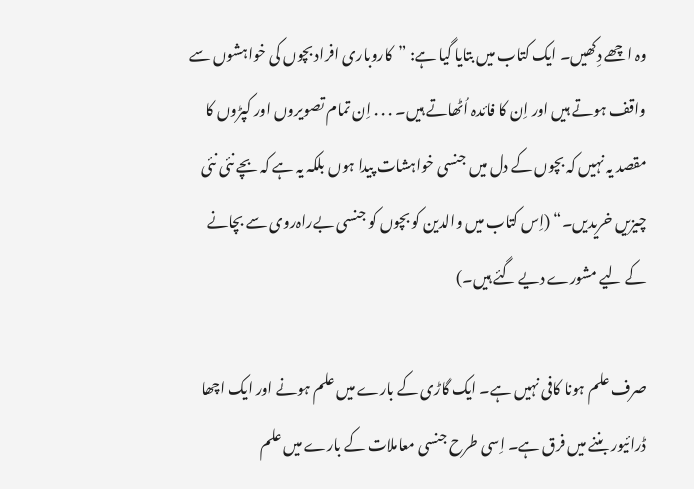وہ اچھے دِکھیں۔ ایک کتاب میں بتایا گیا ہے: ”کاروباری افراد بچوں کی خواہشوں سے واقف ہوتے ہیں اور اِن کا فائدہ اُٹھاتے ہیں۔ . . . اِن تمام تصویروں اور کپڑوں کا مقصد یہ نہیں کہ بچوں کے دل میں جنسی خواہشات پیدا ہوں بلکہ یہ ہے کہ بچے نئی نئی چیزیں خریدیں۔“ (اِس کتاب میں والدین کو بچوں کو جنسی بے‌راہ‌روی سے بچانے کے لیے مشورے دیے گئے ہیں۔)

صرف علم ہونا کافی نہیں ہے۔ ایک گاڑی کے بارے میں علم ہونے اور ایک اچھا ڈرائیور بننے میں فرق ہے۔ اِسی طرح جنسی معاملات کے بارے میں علم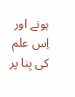ہونے اور اِس علم کی بِنا پر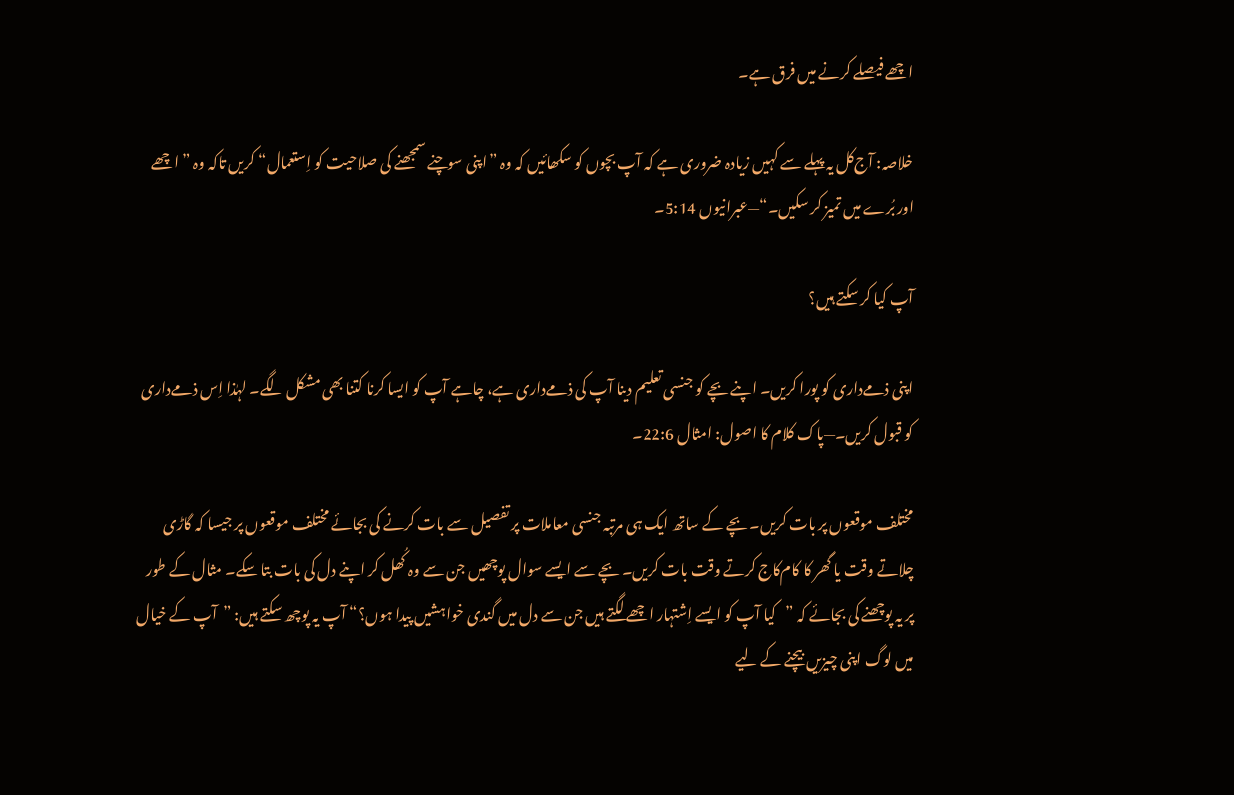اچھے فیصلے کرنے میں فرق ہے۔

خلاصہ: آج‌کل یہ پہلے سے کہیں زیادہ ضروری ہے کہ آپ بچوں کو سکھائیں کہ وہ ”اپنی سوچنے سمجھنے کی صلاحیت کو اِستعمال“ کریں تاکہ وہ ”اچھے اور بُرے میں تمیز کر سکیں۔“—عبرانیوں 5:14۔

آپ کیا کر سکتے ہیں؟

اپنی ذمے‌داری کو پورا کریں۔ اپنے بچے کو جنسی تعلیم دینا آپ کی ذمے‌داری ہے، چاہے آپ کو ایسا کرنا کتنا بھی مشکل لگے۔ لہٰذا اِس ذمے‌داری کو قبول کریں۔—پاک کلام کا اصول: امثال 22:6۔

مختلف موقعوں پر بات کریں۔ بچے کے ساتھ ایک ہی مرتبہ جنسی معاملات پر تفصیل سے بات کرنے کی بجائے مختلف موقعوں پر جیسا کہ گاڑی چلاتے وقت یا گھر کا کام‌کاج کرتے وقت بات کریں۔ بچے سے ایسے سوال پوچھیں جن سے وہ کُھل کر اپنے دل کی بات بتا سکے۔ مثال کے طور پر یہ پوچھنے کی بجائے کہ ”کیا آپ کو ایسے اِشتہار اچھے لگتے ہیں جن سے دل میں گندی خواہشیں پیدا ہوں؟“ آپ یہ پوچھ سکتے ہیں: ”آپ کے خیال میں لوگ اپنی چیزیں بیچنے کے لیے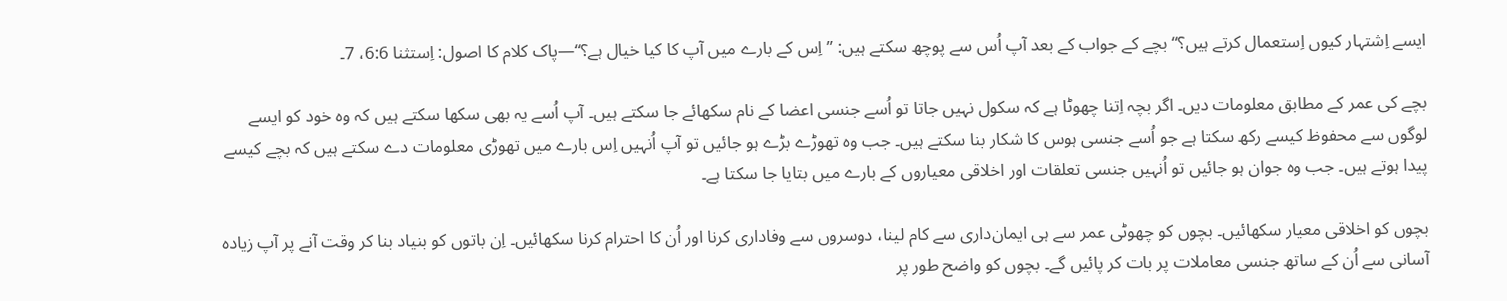ایسے اِشتہار کیوں اِستعمال کرتے ہیں؟“ بچے کے جواب کے بعد آپ اُس سے پوچھ سکتے ہیں: ”اِس کے بارے میں آپ کا کیا خیال ہے؟“—پاک کلام کا اصول: اِستثنا 6:6، 7۔

بچے کی عمر کے مطابق معلومات دیں۔ اگر بچہ اِتنا چھوٹا ہے کہ سکول نہیں جاتا تو اُسے جنسی اعضا کے نام سکھائے جا سکتے ہیں۔ آپ اُسے یہ بھی سکھا سکتے ہیں کہ وہ خود کو ایسے لوگوں سے محفوظ کیسے رکھ سکتا ہے جو اُسے جنسی ہوس کا شکار بنا سکتے ہیں۔ جب وہ تھوڑے بڑے ہو جائیں تو آپ اُنہیں اِس بارے میں تھوڑی معلومات دے سکتے ہیں کہ بچے کیسے پیدا ہوتے ہیں۔ جب وہ جوان ہو جائیں تو اُنہیں جنسی تعلقات اور اخلاقی معیاروں کے بارے میں بتایا جا سکتا ہے۔

بچوں کو اخلاقی معیار سکھائیں۔ بچوں کو چھوٹی عمر سے ہی ایمان‌داری سے کام لینا، دوسروں سے وفاداری کرنا اور اُن کا احترام کرنا سکھائیں۔ اِن باتوں کو بنیاد بنا کر وقت آنے پر آپ زیادہ آسانی سے اُن کے ساتھ جنسی معاملات پر بات کر پائیں گے۔ بچوں کو واضح طور پر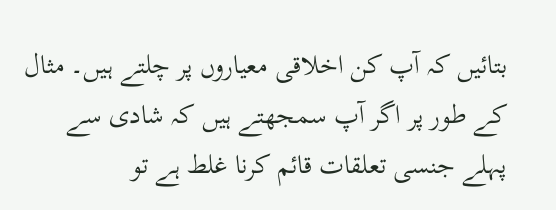بتائیں کہ آپ کن اخلاقی معیاروں پر چلتے ہیں۔ مثال کے طور پر اگر آپ سمجھتے ہیں کہ شادی سے پہلے جنسی تعلقات قائم کرنا غلط ہے تو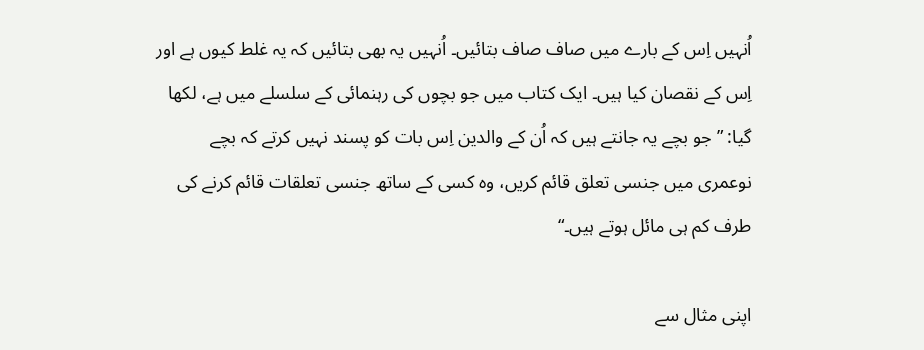اُنہیں اِس کے بارے میں صاف صاف بتائیں۔ اُنہیں یہ بھی بتائیں کہ یہ غلط کیوں ہے اور اِس کے نقصان کیا ہیں۔ ایک کتاب میں جو بچوں کی رہنمائی کے سلسلے میں ہے، لکھا گیا: ”جو بچے یہ جانتے ہیں کہ اُن کے والدین اِس بات کو پسند نہیں کرتے کہ بچے نوعمری میں جنسی تعلق قائم کریں، وہ کسی کے ساتھ جنسی تعلقات قائم کرنے کی طرف کم ہی مائل ہوتے ہیں۔“

اپنی مثال سے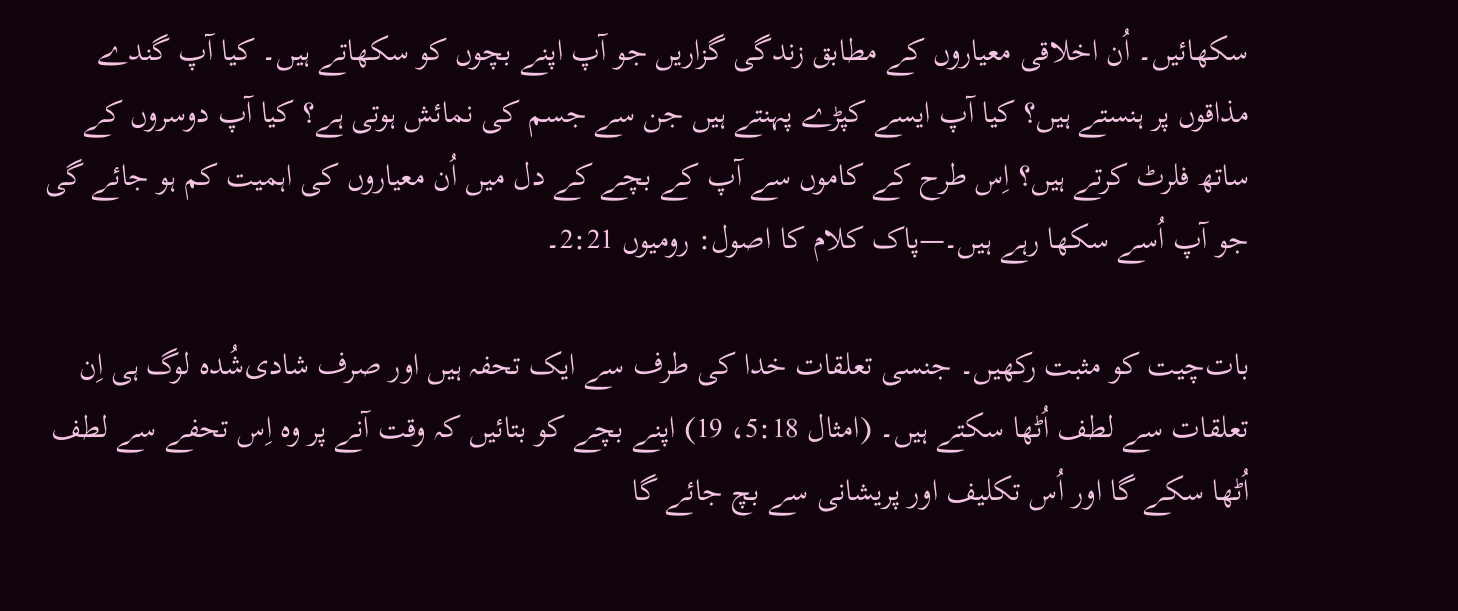سکھائیں۔ اُن اخلاقی معیاروں کے مطابق زندگی گزاریں جو آپ اپنے بچوں کو سکھاتے ہیں۔ کیا آپ گندے مذاقوں پر ہنستے ہیں؟ کیا آپ ایسے کپڑے پہنتے ہیں جن سے جسم کی نمائش ہوتی ہے؟ کیا آپ دوسروں کے ساتھ فلرٹ کرتے ہیں؟ اِس طرح کے کاموں سے آپ کے بچے کے دل میں اُن معیاروں کی اہمیت کم ہو جائے گی جو آپ اُسے سکھا رہے ہیں۔—پاک کلام کا اصول: رومیوں 2:21۔

بات‌چیت کو مثبت رکھیں۔ جنسی تعلقات خدا کی طرف سے ایک تحفہ ہیں اور صرف شادی‌شُدہ لوگ ہی اِن تعلقات سے لطف اُٹھا سکتے ہیں۔ (امثال 5:18، 19) اپنے بچے کو بتائیں کہ وقت آنے پر وہ اِس تحفے سے لطف اُٹھا سکے گا اور اُس تکلیف اور پریشانی سے بچ جائے گا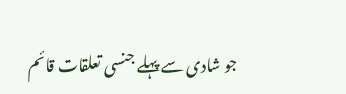جو شادی سے پہلے جنسی تعلقات قائم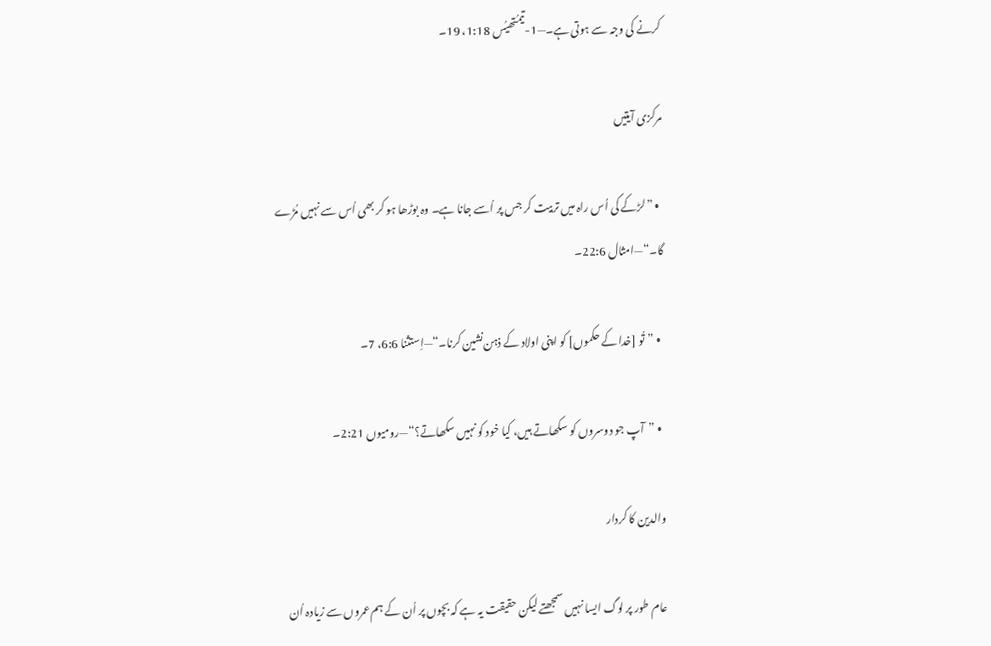کرنے کی وجہ سے ہوتی ہے۔—1-تیمُتھیُس 1:18، 19۔

مرکزی آیتیں

  • ”لڑکے کی اُس راہ میں تربیت کر جس پر اُسے جانا ہے۔ وہ بوڑھا ہو کر بھی اُس سے نہیں مُڑے گا۔“—امثال 22:6۔

  • ”تُو [خدا کے حکموں] کو اپنی اولاد کے ذہن‌نشین کرنا۔“—اِستثنا 6:6، 7۔

  • ”آپ جو دوسروں کو سکھاتے ہیں، کیا خود کو نہیں سکھاتے؟“—رومیوں 2:21۔

والدین کا کردار

عام طور پر لوگ ایسا نہیں سمجھتے لیکن حقیقت یہ ہے کہ بچوں پر اُن کے ہم‌عمروں سے زیادہ اُن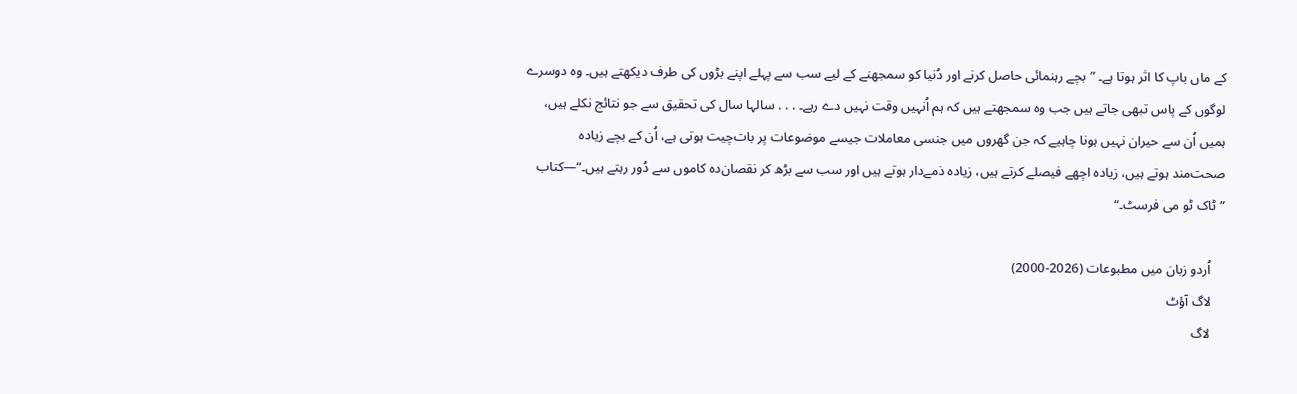کے ماں باپ کا اثر ہوتا ہے۔ ”بچے رہنمائی حاصل کرنے اور دُنیا کو سمجھنے کے لیے سب سے پہلے اپنے بڑوں کی طرف دیکھتے ہیں۔ وہ دوسرے لوگوں کے پاس تبھی جاتے ہیں جب وہ سمجھتے ہیں کہ ہم اُنہیں وقت نہیں دے رہے۔ . . . سالہا سال کی تحقیق سے جو نتائج نکلے ہیں، ہمیں اُن سے حیران نہیں ہونا چاہیے کہ جن گھروں میں جنسی معاملات جیسے موضوعات پر بات‌چیت ہوتی ہے، اُن کے بچے زیادہ صحت‌مند ہوتے ہیں، زیادہ اچھے فیصلے کرتے ہیں، زیادہ ذمے‌دار ہوتے ہیں اور سب سے بڑھ کر نقصان‌دہ کاموں سے دُور رہتے ہیں۔“—کتاب ”ٹاک ٹو می فرسٹ۔“

    اُردو زبان میں مطبوعات (2026-2000)
    لاگ آؤٹ
    لاگ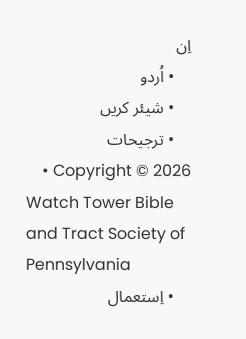اِن
    • اُردو
    • شیئر کریں
    • ترجیحات
    • Copyright © 2026 Watch Tower Bible and Tract Society of Pennsylvania
    • اِستعمال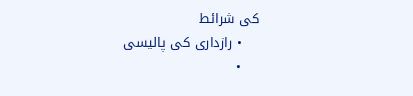کی شرائط
    • رازداری کی پالیسی
    •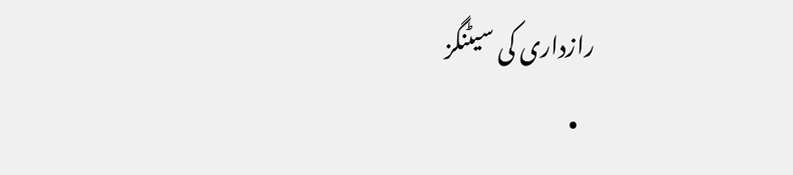رازداری کی سیٹنگز
    •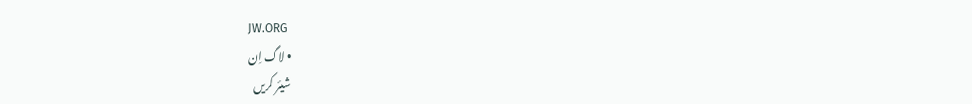JW.ORG
    • لاگ اِن
    شیئر کریں